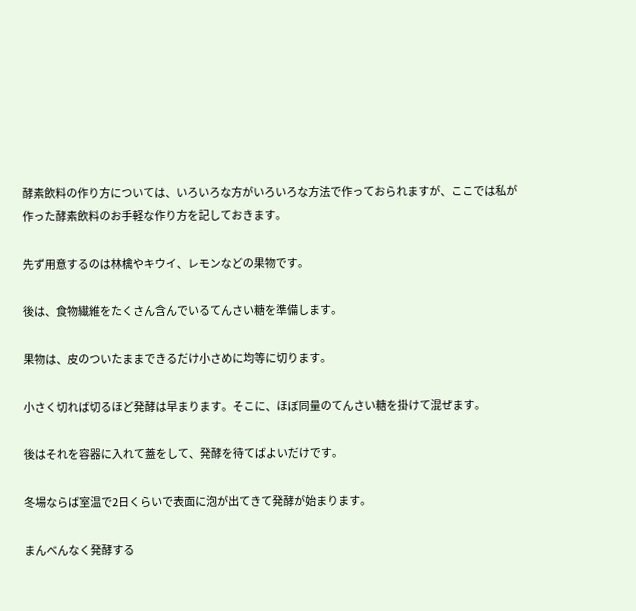酵素飲料の作り方については、いろいろな方がいろいろな方法で作っておられますが、ここでは私が作った酵素飲料のお手軽な作り方を記しておきます。

先ず用意するのは林檎やキウイ、レモンなどの果物です。

後は、食物繊維をたくさん含んでいるてんさい糖を準備します。

果物は、皮のついたままできるだけ小さめに均等に切ります。

小さく切れば切るほど発酵は早まります。そこに、ほぼ同量のてんさい糖を掛けて混ぜます。

後はそれを容器に入れて蓋をして、発酵を待てばよいだけです。

冬場ならば室温で2日くらいで表面に泡が出てきて発酵が始まります。

まんべんなく発酵する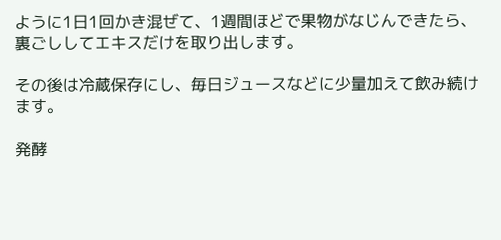ように1日1回かき混ぜて、1週間ほどで果物がなじんできたら、裏ごししてエキスだけを取り出します。

その後は冷蔵保存にし、毎日ジュースなどに少量加えて飲み続けます。

発酵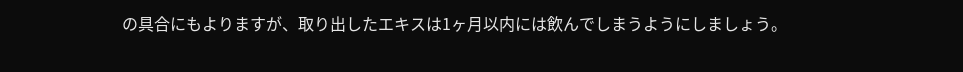の具合にもよりますが、取り出したエキスは1ヶ月以内には飲んでしまうようにしましょう。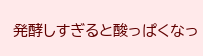発酵しすぎると酸っぱくなっ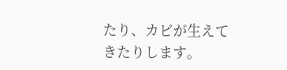たり、カビが生えてきたりします。